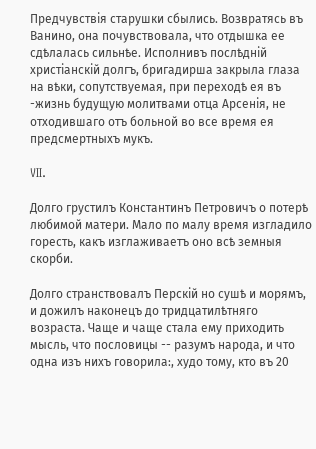Предчувствія старушки сбылись. Возвратясь въ Ванино, она почувствовала, что отдышка ее сдѣлалась сильнѣе. Исполнивъ послѣдній христіанскій долгъ, бригадирша закрыла глаза на вѣки, сопутствуемая, при переходѣ ея въ -жизнь будущую молитвами отца Арсенія, не отходившаго отъ больной во все время ея предсмертныхъ мукъ.

VII.

Долго грустилъ Константинъ Петровичъ о потерѣ любимой матери. Мало по малу время изгладило горесть, какъ изглаживаетъ оно всѣ земныя скорби.

Долго странствовалъ Перскій но сушѣ и морямъ, и дожилъ наконецъ до тридцатилѣтняго возраста. Чаще и чаще стала ему приходить мысль, что пословицы -- разумъ народа, и что одна изъ нихъ говорила:, худо тому, кто въ 20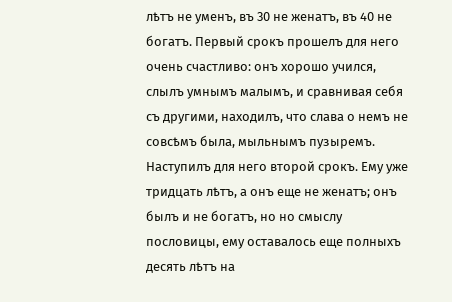лѣтъ не уменъ, въ 30 не женатъ, въ 40 не богатъ. Первый срокъ прошелъ для него очень счастливо: онъ хорошо учился, слылъ умнымъ малымъ, и сравнивая себя съ другими, находилъ, что слава о немъ не совсѣмъ была, мыльнымъ пузыремъ. Наступилъ для него второй срокъ. Ему уже тридцать лѣтъ, а онъ еще не женатъ; онъ былъ и не богатъ, но но смыслу пословицы, ему оставалось еще полныхъ десять лѣтъ на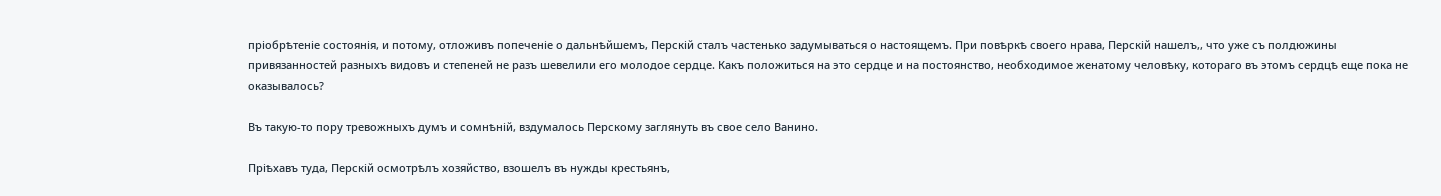пріобрѣтеніе состоянія, и потому, отложивъ попеченіе о дальнѣйшемъ, Перскій сталъ частенько задумываться о настоящемъ. При повѣркѣ своего нрава, Перскій нашелъ,, что уже съ полдюжины привязанностей разныхъ видовъ и степеней не разъ шевелили его молодое сердце. Какъ положиться на это сердце и на постоянство, необходимое женатому человѣку, котораго въ этомъ сердцѣ еще пока не оказывалось?

Въ такую-то пору тревожныхъ думъ и сомнѣній, вздумалось Перскому заглянуть въ свое село Ванино.

Пріѣхавъ туда, Перскій осмотрѣлъ хозяйство, взошелъ въ нужды крестьянъ,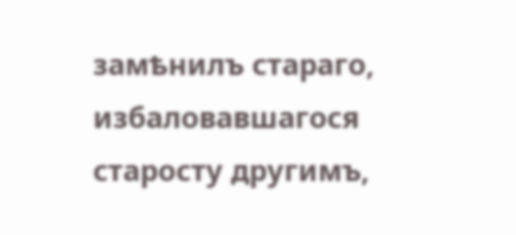замѣнилъ стараго, избаловавшагося старосту другимъ,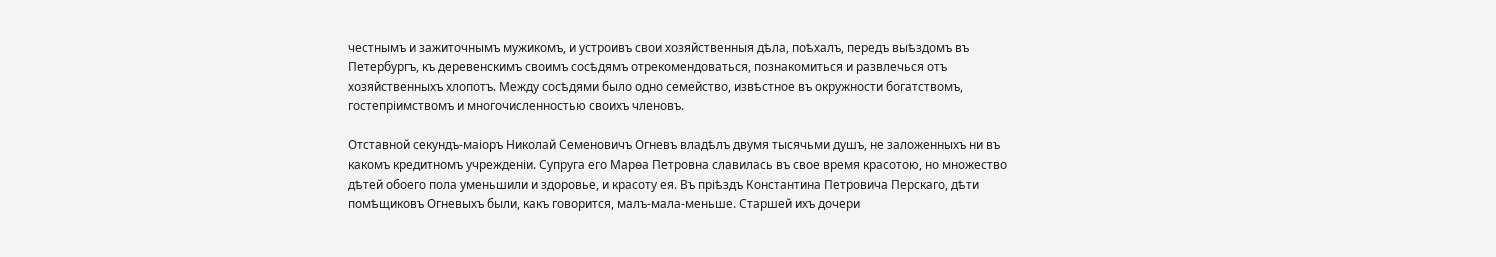честнымъ и зажиточнымъ мужикомъ, и устроивъ свои хозяйственныя дѣла, поѣхалъ, передъ выѣздомъ въ Петербургъ, къ деревенскимъ своимъ сосѣдямъ отрекомендоваться, познакомиться и развлечься отъ хозяйственныхъ хлопотъ. Между сосѣдями было одно семейство, извѣстное въ окружности богатствомъ, гостепріимствомъ и многочисленностью своихъ членовъ.

Отставной секундъ-маіоръ Николай Семеновичъ Огневъ владѣлъ двумя тысячьми душъ, не заложенныхъ ни въ какомъ кредитномъ учрежденіи. Супруга его Марѳа Петровна славилась въ свое время красотою, но множество дѣтей обоего пола уменьшили и здоровье, и красоту ея. Въ пріѣздъ Константина Петровича Перскаго, дѣти помѣщиковъ Огневыхъ были, какъ говорится, малъ-мала-меньше. Старшей ихъ дочери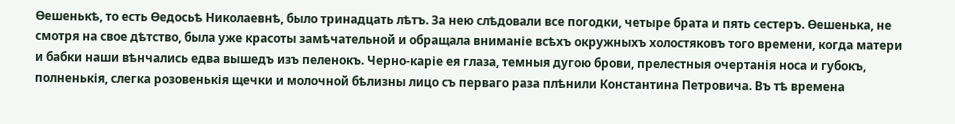Ѳешенькѣ, то есть Ѳедосьѣ Николаевнѣ, было тринадцать лѣтъ. За нею слѣдовали все погодки, четыре брата и пять сестеръ. Ѳешенька, не смотря на свое дѣтство, была уже красоты замѣчательной и обращала вниманіе всѣхъ окружныхъ холостяковъ того времени, когда матери и бабки наши вѣнчались едва вышедъ изъ пеленокъ. Черно-каріе ея глаза, темныя дугою брови, прелестныя очертанія носа и губокъ, полненькія, слегка розовенькія щечки и молочной бѣлизны лицо съ перваго раза плѣнили Константина Петровича. Въ тѣ времена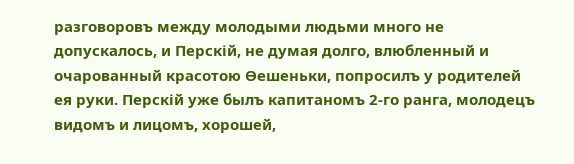разговоровъ между молодыми людьми много не допускалось, и Перскій, не думая долго, влюбленный и очарованный красотою Ѳешеньки, попросилъ у родителей ея руки. Перскій уже былъ капитаномъ 2-го ранга, молодецъ видомъ и лицомъ, хорошей,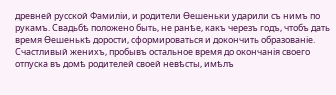древней русской Фамиліи, и родители Ѳешеньки ударили съ нимъ по рукамъ. Свадьбѣ положено быть, не ранѣе, какъ черезъ годъ, чтобъ дать время Ѳешенькѣ дорости, сформироваться и докончить образованіе. Счастливый женихъ, пробывъ остальное время до окончанія своего отпуска въ домѣ родителей своей невѣсты, имѣлъ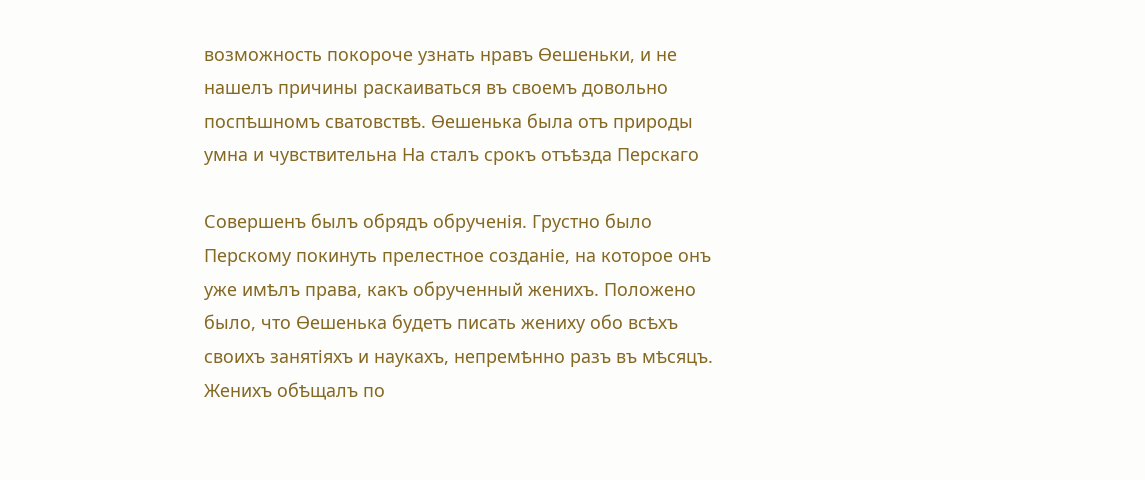возможность покороче узнать нравъ Ѳешеньки, и не нашелъ причины раскаиваться въ своемъ довольно поспѣшномъ сватовствѣ. Ѳешенька была отъ природы умна и чувствительна На сталъ срокъ отъѣзда Перскаго

Совершенъ былъ обрядъ обрученія. Грустно было Перскому покинуть прелестное созданіе, на которое онъ уже имѣлъ права, какъ обрученный женихъ. Положено было, что Ѳешенька будетъ писать жениху обо всѣхъ своихъ занятіяхъ и наукахъ, непремѣнно разъ въ мѣсяцъ. Женихъ обѣщалъ по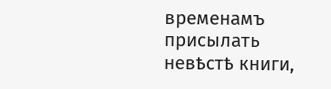временамъ присылать невѣстѣ книги,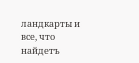ландкарты и все, что найдетъ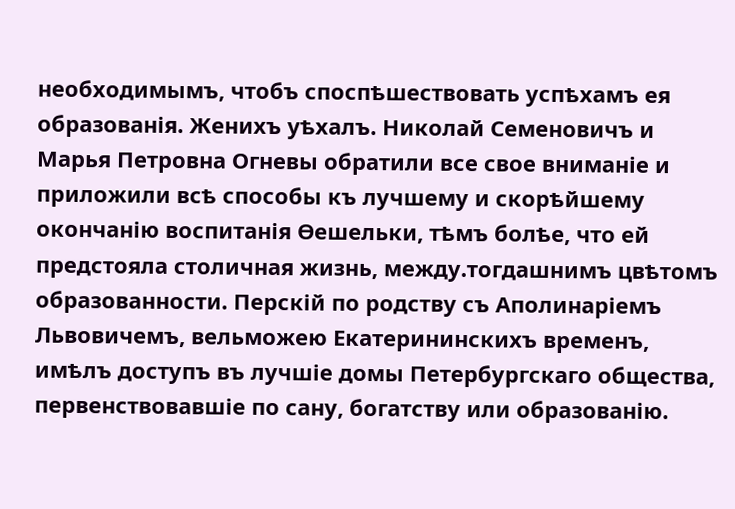необходимымъ, чтобъ споспѣшествовать успѣхамъ ея образованія. Женихъ уѣхалъ. Николай Семеновичъ и Марья Петровна Огневы обратили все свое вниманіе и приложили всѣ способы къ лучшему и скорѣйшему окончанію воспитанія Ѳешельки, тѣмъ болѣе, что ей предстояла столичная жизнь, между.тогдашнимъ цвѣтомъ образованности. Перскій по родству съ Аполинаріемъ Львовичемъ, вельможею Екатерининскихъ временъ, имѣлъ доступъ въ лучшіе домы Петербургскаго общества, первенствовавшіе по сану, богатству или образованію.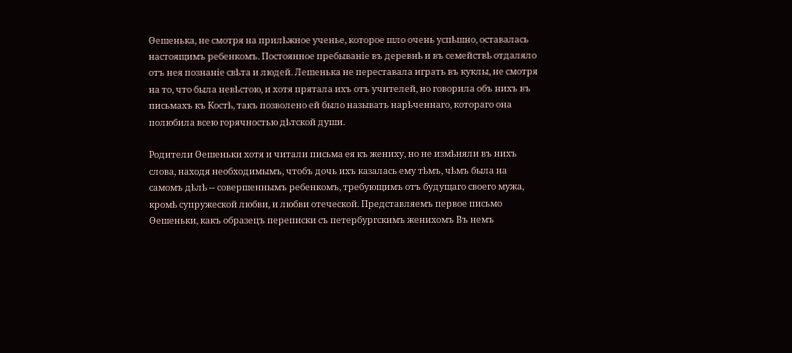Ѳешенька, не смотря на прилѣжное ученье, которое шло очень успѣшно, оставалась настоящимъ ребенкомъ. Постоянное пребываніе въ деревнѣ и въ семействѣ отдаляло отъ нея познаніе свѣта и людей. Лешенька не переставала играть въ куклы, не смотря на то, что была невѣстою, и хотя прятала ихъ отъ учителей, но говорила объ нихъ въ письмахъ къ Костѣ, такъ позволено ей было называть нарѣченнаго, котораго она полюбила всею горячностью дѣтской души.

Родители Ѳешеньки хотя и читали письма ея къ жениху, но не измѣняли въ нихъ слова, находя необходимымъ, чтобъ дочь ихъ казалась ему тѣмъ, чѣмъ была на самомъ дѣлѣ -- совершеннымъ ребенкомъ, требующимъ отъ будущаго своего мужа, кромѣ супружеской любви, и любви отеческой. Представляемъ первое письмо Ѳешеньки, какъ образецъ переписки съ петербургскимъ женихомъ Въ немъ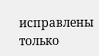исправлены только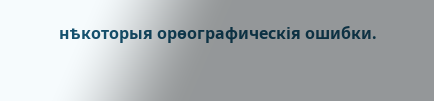нѣкоторыя орѳографическія ошибки.